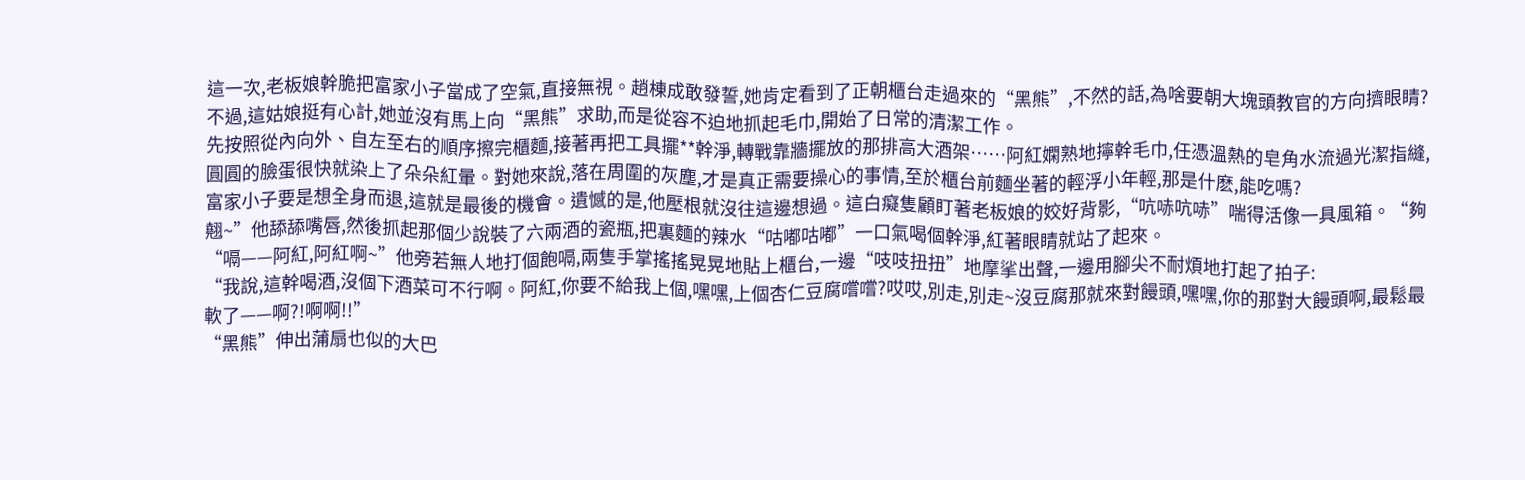這一次,老板娘幹脆把富家小子當成了空氣,直接無視。趙棟成敢發誓,她肯定看到了正朝櫃台走過來的“黑熊”,不然的話,為啥要朝大塊頭教官的方向擠眼睛?不過,這姑娘挺有心計,她並沒有馬上向“黑熊”求助,而是從容不迫地抓起毛巾,開始了日常的清潔工作。
先按照從內向外、自左至右的順序擦完櫃麵,接著再把工具擺**幹淨,轉戰靠牆擺放的那排高大酒架……阿紅嫻熟地擰幹毛巾,任憑溫熱的皂角水流過光潔指縫,圓圓的臉蛋很快就染上了朵朵紅暈。對她來說,落在周圍的灰塵,才是真正需要操心的事情,至於櫃台前麵坐著的輕浮小年輕,那是什麽,能吃嗎?
富家小子要是想全身而退,這就是最後的機會。遺憾的是,他壓根就沒往這邊想過。這白癡隻顧盯著老板娘的姣好背影,“吭哧吭哧”喘得活像一具風箱。“夠翹~”他舔舔嘴唇,然後抓起那個少說裝了六兩酒的瓷瓶,把裏麵的辣水“咕嘟咕嘟”一口氣喝個幹淨,紅著眼睛就站了起來。
“嗝——阿紅,阿紅啊~”他旁若無人地打個飽嗝,兩隻手掌搖搖晃晃地貼上櫃台,一邊“吱吱扭扭”地摩挲出聲,一邊用腳尖不耐煩地打起了拍子:
“我說,這幹喝酒,沒個下酒菜可不行啊。阿紅,你要不給我上個,嘿嘿,上個杏仁豆腐嚐嚐?哎哎,別走,別走~沒豆腐那就來對饅頭,嘿嘿,你的那對大饅頭啊,最鬆最軟了——啊?!啊啊!!”
“黑熊”伸出蒲扇也似的大巴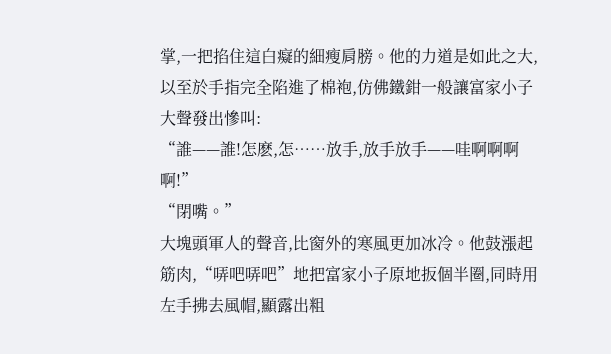掌,一把掐住這白癡的細瘦肩膀。他的力道是如此之大,以至於手指完全陷進了棉袍,仿佛鐵鉗一般讓富家小子大聲發出慘叫:
“誰——誰!怎麽,怎……放手,放手放手——哇啊啊啊啊!”
“閉嘴。”
大塊頭軍人的聲音,比窗外的寒風更加冰冷。他鼓漲起筋肉,“哢吧哢吧”地把富家小子原地扳個半圈,同時用左手拂去風帽,顯露出粗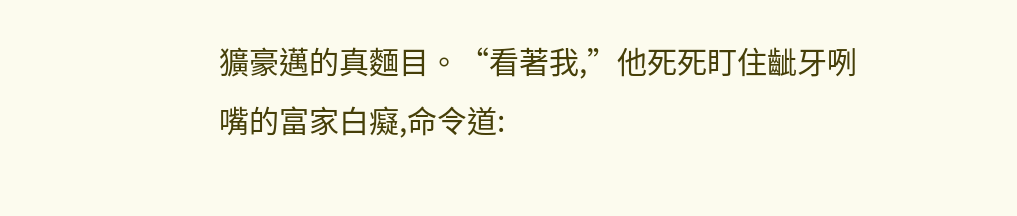獷豪邁的真麵目。“看著我,”他死死盯住齜牙咧嘴的富家白癡,命令道: